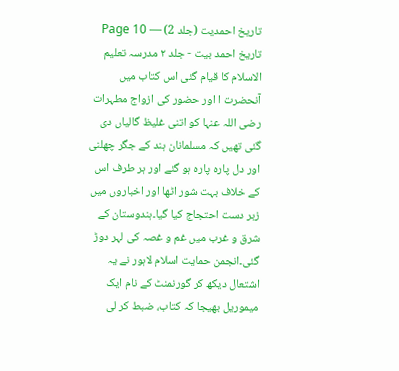تاریخ احمدیت (جلد 2) — Page 10
تاریخ احمد بیت - جلد ۲ مدرسہ تعلیم الاسلام کا قیام گئی اس کتاب میں آنحضرت ا اور حضور کی ازواج مطہرات رضی اللہ عنہا کو اتنی غلیظ گالیاں دی گئی تھیں کہ مسلمانان ہند کے جگر چھلنی اور دل پارہ پارہ ہو گئے اور ہر طرف اس کے خلاف بہت شور اٹھا اور اخباروں میں زبر دست احتجاج کیا گیا۔ہندوستان کے شرق و غرب میں غم و غصہ کی لہر دوڑ گئی۔انجمن حمایت اسلام لاہور نے یہ اشتعال دیکھ کر گورنمنٹ کے نام ایک میموریل بھیجا کہ کتاب، ضبط کر لی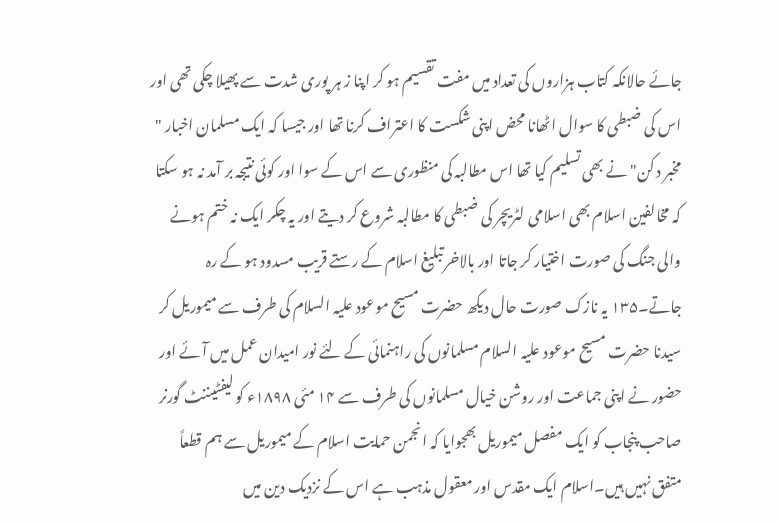جائے حالانکہ کتاب ہزاروں کی تعداد میں مفت تقسیم ہو کر اپنا ز ہر پوری شدت سے پھیلا چکی تھی اور اس کی ضبطی کا سوال اٹھانا محض اپنی شکست کا اعتراف کرنا تھا اور جیسا کہ ایک مسلمان اخبار " مخبر د کن" نے بھی تسلیم کیا تھا اس مطالبہ کی منظوری سے اس کے سوا اور کوئی نتیجہ بر آمد نہ ہو سکتا کہ مخالفین اسلام بھی اسلامی لٹریچر کی ضبطی کا مطالبہ شروع کر دیتے اور یہ چکر ایک نہ ختم ہونے والی جنگ کی صورت اختیار کر جاتا اور بالاخر تبلیغ اسلام کے رستے قریب مسدود ہو کے رہ جاتے۔۱۳۵ یہ نازک صورت حال دیکھ حضرت مسیح موعود علیہ السلام کی طرف سے میموریل کر سیدنا حضرت مسیح موعود علیہ السلام مسلمانوں کی راہنمائی کے لئے نور امیدان عمل میں آئے اور حضور نے اپنی جماعت اور روشن خیال مسلمانوں کی طرف سے ۱۴ مئی ۱۸۹۸ء کو لیفٹیننٹ گورنر صاحب پنجاب کو ایک مفصل میموریل بھجوایا کہ انجمن حمایت اسلام کے میموریل سے ہم قطعاً متفق نہیں ہیں۔اسلام ایک مقدس اور معقول مذہب ہے اس کے نزدیک دین میں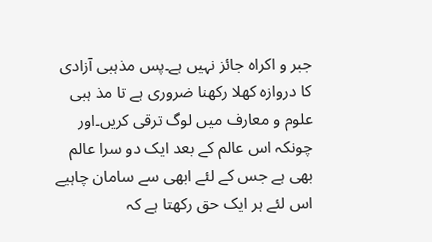جبر و اکراہ جائز نہیں ہے۔پس مذہبی آزادی کا دروازہ کھلا رکھنا ضروری ہے تا مذ ہبی علوم و معارف میں لوگ ترقی کریں۔اور چونکہ اس عالم کے بعد ایک دو سرا عالم بھی ہے جس کے لئے ابھی سے سامان چاہیے اس لئے ہر ایک حق رکھتا ہے کہ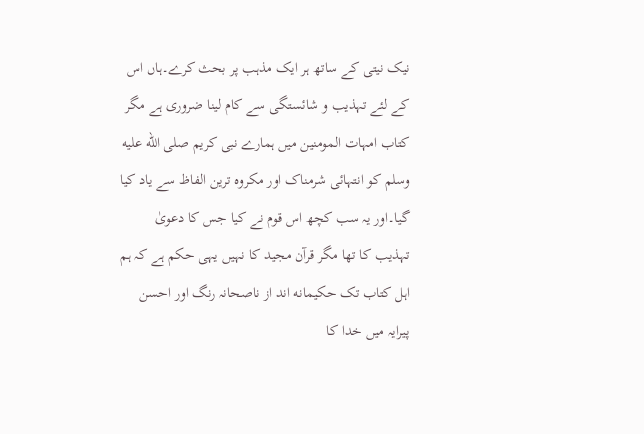نیک نیتی کے ساتھ ہر ایک مذہب پر بحث کرے۔ہاں اس کے لئے تہذیب و شائستگی سے کام لینا ضروری ہے مگر کتاب امہات المومنین میں ہمارے نبی کریم صلى الله عليه وسلم کو انتہائی شرمناک اور مکروہ ترین الفاظ سے یاد کیا گیا۔اور یہ سب کچھ اس قوم نے کیا جس کا دعویٰ تہذیب کا تھا مگر قرآن مجید کا نہیں یہی حکم ہے کہ ہم اہل کتاب تک حکیمانه اند از ناصحانہ رنگ اور احسن پیرایہ میں خدا کا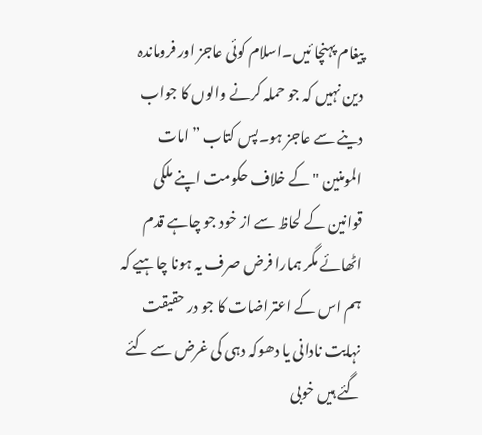پیغام پہنچا ئیں۔اسلام کوئی عاجز اور فروماندہ دین نہیں کہ جو حملہ کرنے والوں کا جواب دینے سے عاجز ہو۔پس کتاب ”امات المومنین " کے خلاف حکومت اپنے ملکی قوانین کے لحاظ سے از خود جو چاہے قدم اٹھائے مگر ہمارا فرض صرف یہ ہونا چاہیے کہ ہم اس کے اعتراضات کا جو در حقیقت نہایت نادانی یا دھوکہ دہی کی غرض سے کئے گئے ہیں خوبی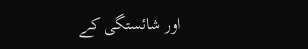اور شائستگی کے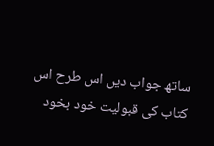ساتھ جواب دیں اس طرح اس کتاب کی قبولیت خود بخود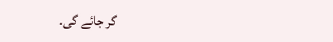گر جائے گی۔